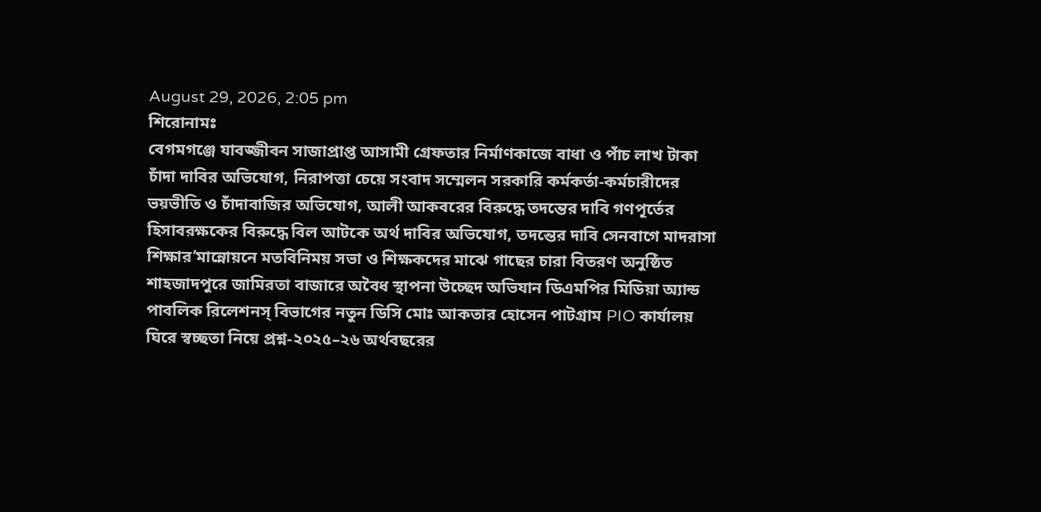August 29, 2026, 2:05 pm
শিরোনামঃ
বেগমগঞ্জে যাবজ্জীবন সাজাপ্রাপ্ত আসামী গ্রেফতার নির্মাণকাজে বাধা ও পাঁচ লাখ টাকা চাঁদা দাবির অভিযোগ, নিরাপত্তা চেয়ে সংবাদ সম্মেলন সরকারি কর্মকর্তা-কর্মচারীদের ভয়ভীতি ও চাঁদাবাজির অভিযোগ, আলী আকবরের বিরুদ্ধে তদন্তের দাবি গণপূর্তের হিসাবরক্ষকের বিরুদ্ধে বিল আটকে অর্থ দাবির অভিযোগ, তদন্তের দাবি সেনবাগে মাদরাসা শিক্ষার’মান্নোয়নে মতবিনিময় সভা ও শিক্ষকদের মাঝে গাছের চারা বিতরণ অনুষ্ঠিত শাহজাদপুরে জামিরতা বাজারে অবৈধ স্থাপনা উচ্ছেদ অভিযান ডিএমপির মিডিয়া অ্যান্ড পাবলিক রিলেশনস্ বিভাগের নতুন ডিসি মোঃ আকতার হোসেন পাটগ্রাম PIO কার্যালয় ঘিরে স্বচ্ছতা নিয়ে প্রশ্ন-২০২৫–২৬ অর্থবছরের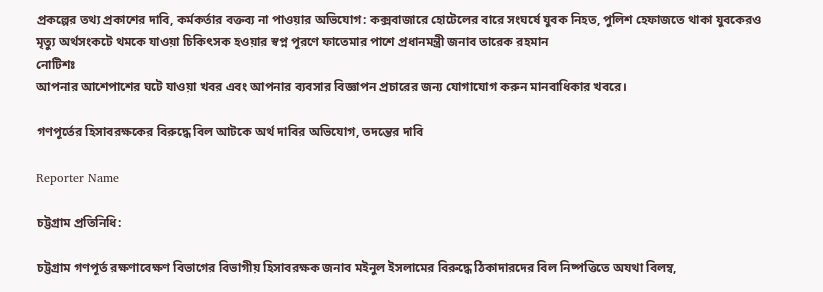প্রকল্পের তথ্য প্রকাশের দাবি, কর্মকর্তার বক্তব্য না পাওয়ার অভিযোগ: কক্সবাজারে হোটেলের বারে সংঘর্ষে যুবক নিহত, পুলিশ হেফাজতে থাকা যুবকেরও মৃত্যু অর্থসংকটে থমকে যাওয়া চিকিৎসক হওয়ার স্বপ্ন পূরণে ফাতেমার পাশে প্রধানমন্ত্রী জনাব তারেক রহমান
নোটিশঃ
আপনার আশেপাশের ঘটে যাওয়া খবর এবং আপনার ব্যবসার বিজ্ঞাপন প্রচারের জন্য যোগাযোগ করুন মানবাধিকার খবরে।

গণপূর্তের হিসাবরক্ষকের বিরুদ্ধে বিল আটকে অর্থ দাবির অভিযোগ, তদন্তের দাবি

Reporter Name

চট্টগ্রাম প্রতিনিধি:

চট্টগ্রাম গণপূর্ত রক্ষণাবেক্ষণ বিভাগের বিভাগীয় হিসাবরক্ষক জনাব মইনুল ইসলামের বিরুদ্ধে ঠিকাদারদের বিল নিষ্পত্তিতে অযথা বিলম্ব,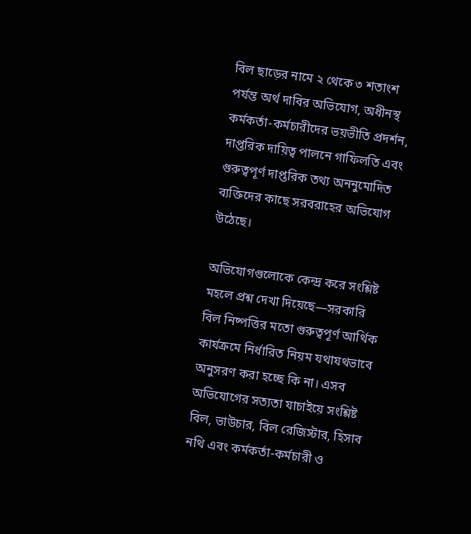বিল ছাড়ের নামে ২ থেকে ৩ শতাংশ পর্যন্ত অর্থ দাবির অভিযোগ, অধীনস্থ কর্মকর্তা-কর্মচারীদের ভয়ভীতি প্রদর্শন, দাপ্তরিক দায়িত্ব পালনে গাফিলতি এবং গুরুত্বপূর্ণ দাপ্তরিক তথ্য অননুমোদিত ব্যক্তিদের কাছে সরবরাহের অভিযোগ উঠেছে।

অভিযোগগুলোকে কেন্দ্র করে সংশ্লিষ্ট মহলে প্রশ্ন দেখা দিয়েছে—সরকারি বিল নিষ্পত্তির মতো গুরুত্বপূর্ণ আর্থিক কার্যক্রমে নির্ধারিত নিয়ম যথাযথভাবে অনুসরণ করা হচ্ছে কি না। এসব অভিযোগের সত্যতা যাচাইয়ে সংশ্লিষ্ট বিল, ভাউচার, বিল রেজিস্টার, হিসাব নথি এবং কর্মকর্তা-কর্মচারী ও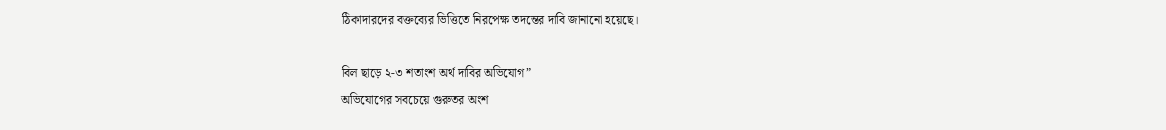ঠিকাদারদের বক্তব্যের ভিত্তিতে নিরপেক্ষ তদন্তের দাবি জানানো হয়েছে।

বিল ছাড়ে ২-৩ শতাংশ অর্থ দাবির অভিযোগ”
অভিযোগের সবচেয়ে গুরুতর অংশ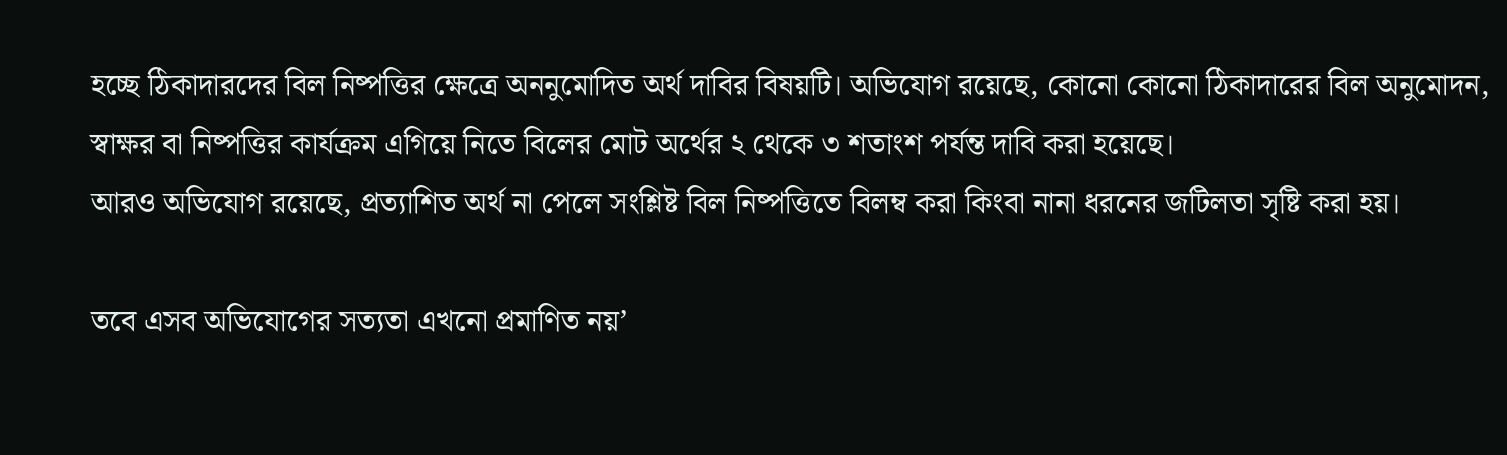হচ্ছে ঠিকাদারদের বিল নিষ্পত্তির ক্ষেত্রে অননুমোদিত অর্থ দাবির বিষয়টি। অভিযোগ রয়েছে, কোনো কোনো ঠিকাদারের বিল অনুমোদন, স্বাক্ষর বা নিষ্পত্তির কার্যক্রম এগিয়ে নিতে বিলের মোট অর্থের ২ থেকে ৩ শতাংশ পর্যন্ত দাবি করা হয়েছে।
আরও অভিযোগ রয়েছে, প্রত্যাশিত অর্থ না পেলে সংশ্লিষ্ট বিল নিষ্পত্তিতে বিলম্ব করা কিংবা নানা ধরনের জটিলতা সৃষ্টি করা হয়।

তবে এসব অভিযোগের সত্যতা এখনো প্রমাণিত নয়’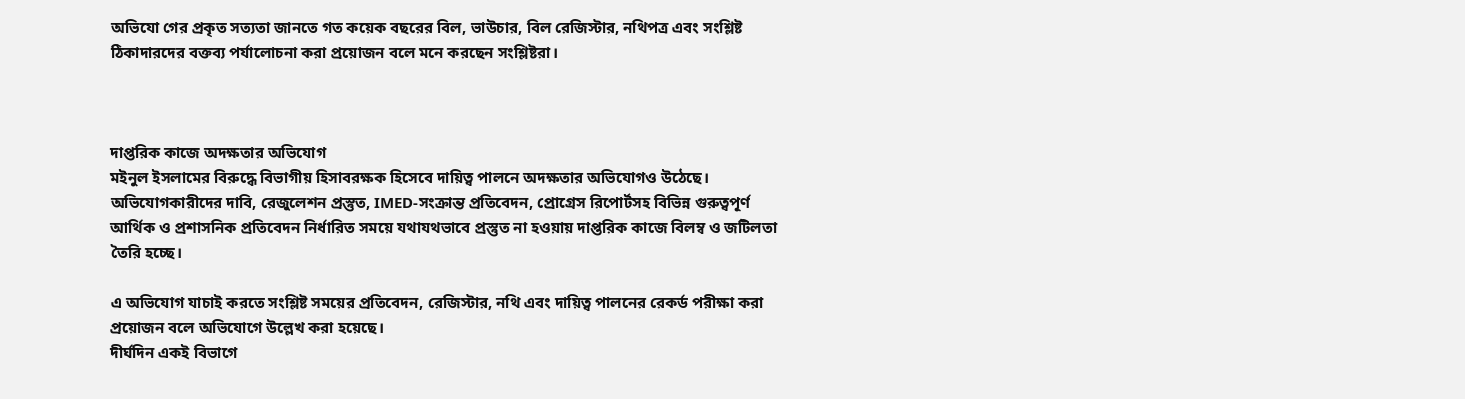অভিযো গের প্রকৃত সত্যতা জানতে গত কয়েক বছরের বিল, ভাউচার, বিল রেজিস্টার, নথিপত্র এবং সংশ্লিষ্ট ঠিকাদারদের বক্তব্য পর্যালোচনা করা প্রয়োজন বলে মনে করছেন সংশ্লিষ্টরা।



দাপ্তরিক কাজে অদক্ষতার অভিযোগ
মইনুল ইসলামের বিরুদ্ধে বিভাগীয় হিসাবরক্ষক হিসেবে দায়িত্ব পালনে অদক্ষতার অভিযোগও উঠেছে। অভিযোগকারীদের দাবি, রেজুলেশন প্রস্তুত, IMED-সংক্রান্ত প্রতিবেদন, প্রোগ্রেস রিপোর্টসহ বিভিন্ন গুরুত্বপূর্ণ আর্থিক ও প্রশাসনিক প্রতিবেদন নির্ধারিত সময়ে যথাযথভাবে প্রস্তুত না হওয়ায় দাপ্তরিক কাজে বিলম্ব ও জটিলতা তৈরি হচ্ছে।

এ অভিযোগ যাচাই করতে সংশ্লিষ্ট সময়ের প্রতিবেদন, রেজিস্টার, নথি এবং দায়িত্ব পালনের রেকর্ড পরীক্ষা করা প্রয়োজন বলে অভিযোগে উল্লেখ করা হয়েছে।
দীর্ঘদিন একই বিভাগে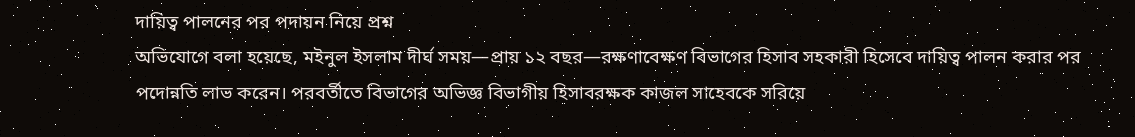দায়িত্ব পালনের পর পদায়ন নিয়ে প্রশ্ন
অভিযোগে বলা হয়েছে, মইনুল ইসলাম দীর্ঘ সময়—প্রায় ১২ বছর—রক্ষণাবেক্ষণ বিভাগের হিসাব সহকারী হিসেবে দায়িত্ব পালন করার পর পদোন্নতি লাভ করেন। পরবর্তীতে বিভাগের অভিজ্ঞ বিভাগীয় হিসাবরক্ষক কাজল সাহেবকে সরিয়ে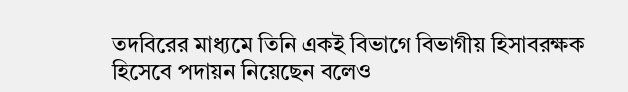তদবিরের মাধ্যমে তিনি একই বিভাগে বিভাগীয় হিসাবরক্ষক হিসেবে পদায়ন নিয়েছেন বলেও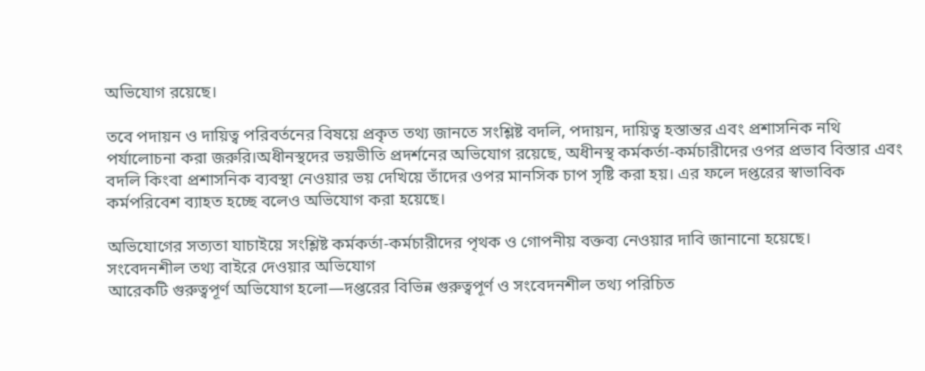অভিযোগ রয়েছে।

তবে পদায়ন ও দায়িত্ব পরিবর্তনের বিষয়ে প্রকৃত তথ্য জানতে সংশ্লিষ্ট বদলি, পদায়ন, দায়িত্ব হস্তান্তর এবং প্রশাসনিক নথি পর্যালোচনা করা জরুরি।অধীনস্থদের ভয়ভীতি প্রদর্শনের অভিযোগ রয়েছে, অধীনস্থ কর্মকর্তা-কর্মচারীদের ওপর প্রভাব বিস্তার এবং বদলি কিংবা প্রশাসনিক ব্যবস্থা নেওয়ার ভয় দেখিয়ে তাঁদের ওপর মানসিক চাপ সৃষ্টি করা হয়। এর ফলে দপ্তরের স্বাভাবিক কর্মপরিবেশ ব্যাহত হচ্ছে বলেও অভিযোগ করা হয়েছে।

অভিযোগের সত্যতা যাচাইয়ে সংশ্লিষ্ট কর্মকর্তা-কর্মচারীদের পৃথক ও গোপনীয় বক্তব্য নেওয়ার দাবি জানানো হয়েছে।
সংবেদনশীল তথ্য বাইরে দেওয়ার অভিযোগ
আরেকটি গুরুত্বপূর্ণ অভিযোগ হলো—দপ্তরের বিভিন্ন গুরুত্বপূর্ণ ও সংবেদনশীল তথ্য পরিচিত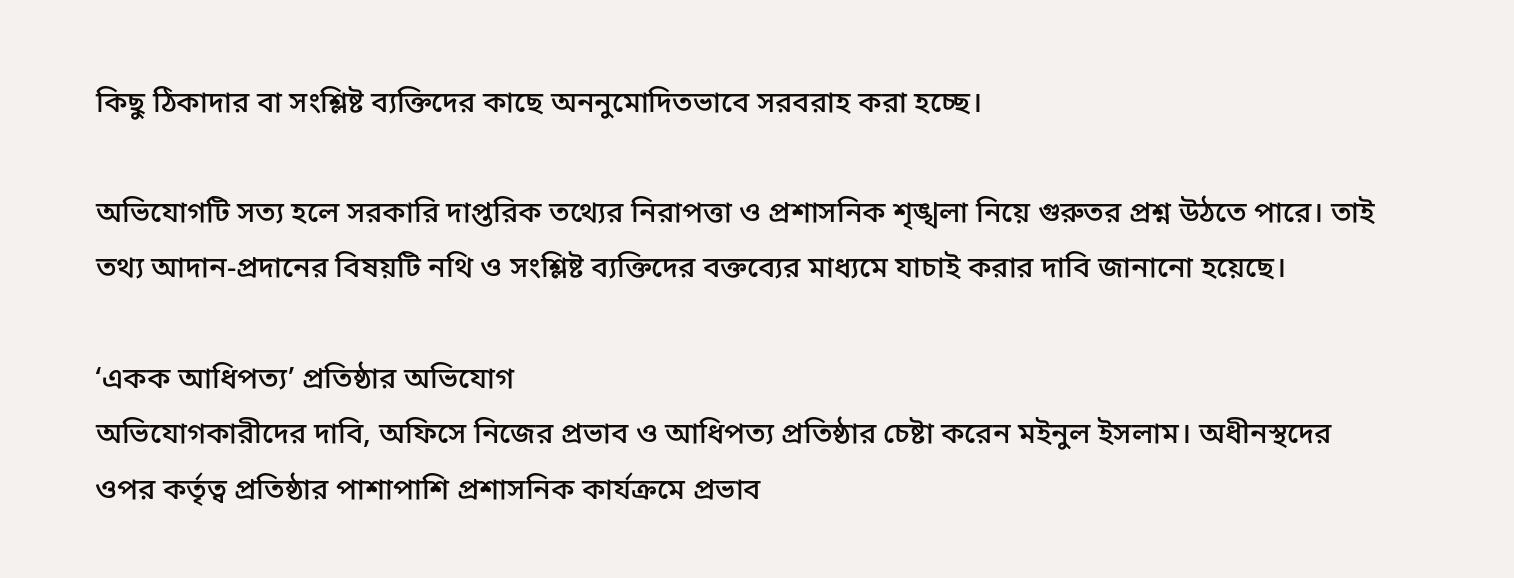কিছু ঠিকাদার বা সংশ্লিষ্ট ব্যক্তিদের কাছে অননুমোদিতভাবে সরবরাহ করা হচ্ছে।

অভিযোগটি সত্য হলে সরকারি দাপ্তরিক তথ্যের নিরাপত্তা ও প্রশাসনিক শৃঙ্খলা নিয়ে গুরুতর প্রশ্ন উঠতে পারে। তাই তথ্য আদান-প্রদানের বিষয়টি নথি ও সংশ্লিষ্ট ব্যক্তিদের বক্তব্যের মাধ্যমে যাচাই করার দাবি জানানো হয়েছে।

‘একক আধিপত্য’ প্রতিষ্ঠার অভিযোগ
অভিযোগকারীদের দাবি, অফিসে নিজের প্রভাব ও আধিপত্য প্রতিষ্ঠার চেষ্টা করেন মইনুল ইসলাম। অধীনস্থদের ওপর কর্তৃত্ব প্রতিষ্ঠার পাশাপাশি প্রশাসনিক কার্যক্রমে প্রভাব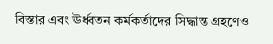বিস্তার এবং ঊর্ধ্বতন কর্মকর্তাদের সিদ্ধান্ত গ্রহণেও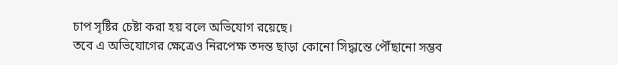চাপ সৃষ্টির চেষ্টা করা হয় বলে অভিযোগ রয়েছে।
তবে এ অভিযোগের ক্ষেত্রেও নিরপেক্ষ তদন্ত ছাড়া কোনো সিদ্ধান্তে পৌঁছানো সম্ভব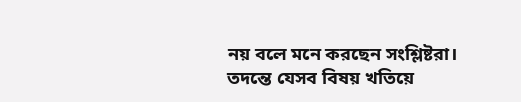নয় বলে মনে করছেন সংশ্লিষ্টরা।
তদন্তে যেসব বিষয় খতিয়ে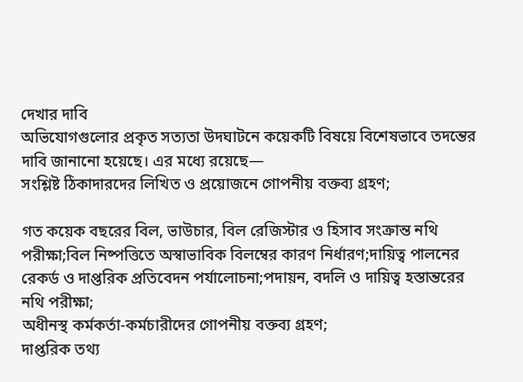দেখার দাবি
অভিযোগগুলোর প্রকৃত সত্যতা উদঘাটনে কয়েকটি বিষয়ে বিশেষভাবে তদন্তের দাবি জানানো হয়েছে। এর মধ্যে রয়েছে—
সংশ্লিষ্ট ঠিকাদারদের লিখিত ও প্রয়োজনে গোপনীয় বক্তব্য গ্রহণ;

গত কয়েক বছরের বিল, ভাউচার, বিল রেজিস্টার ও হিসাব সংক্রান্ত নথি পরীক্ষা;বিল নিষ্পত্তিতে অস্বাভাবিক বিলম্বের কারণ নির্ধারণ;দায়িত্ব পালনের রেকর্ড ও দাপ্তরিক প্রতিবেদন পর্যালোচনা;পদায়ন, বদলি ও দায়িত্ব হস্তান্তরের নথি পরীক্ষা;
অধীনস্থ কর্মকর্তা-কর্মচারীদের গোপনীয় বক্তব্য গ্রহণ;
দাপ্তরিক তথ্য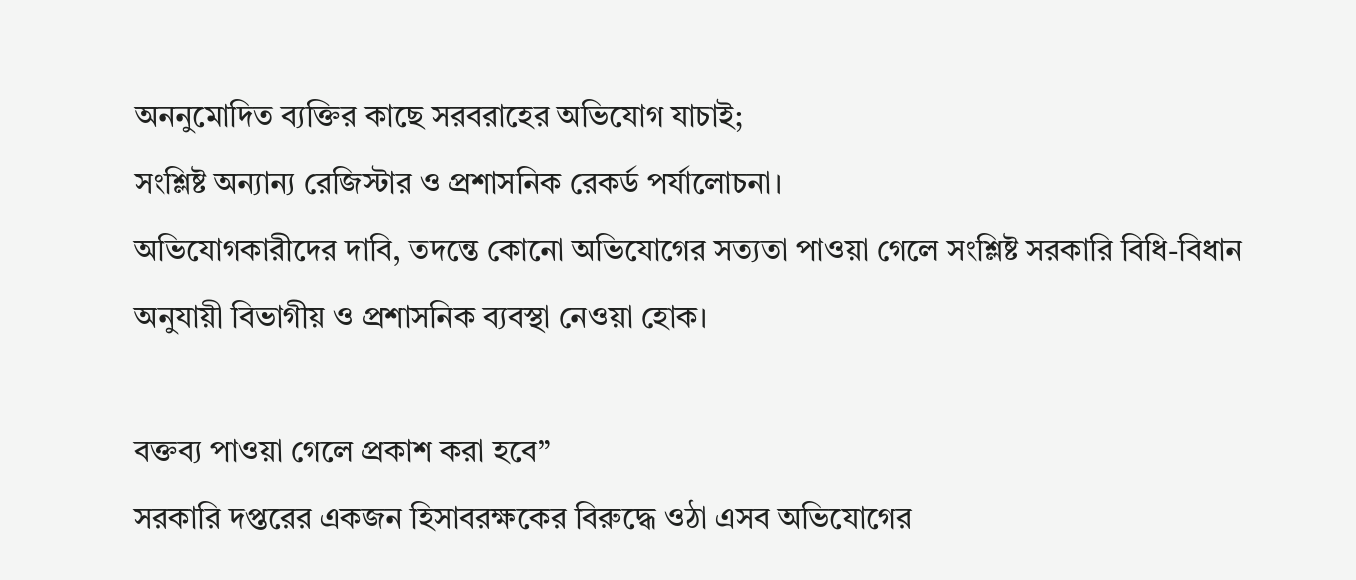অননুমোদিত ব্যক্তির কাছে সরবরাহের অভিযোগ যাচাই;
সংশ্লিষ্ট অন্যান্য রেজিস্টার ও প্রশাসনিক রেকর্ড পর্যালোচনা।
অভিযোগকারীদের দাবি, তদন্তে কোনো অভিযোগের সত্যতা পাওয়া গেলে সংশ্লিষ্ট সরকারি বিধি-বিধান অনুযায়ী বিভাগীয় ও প্রশাসনিক ব্যবস্থা নেওয়া হোক।

বক্তব্য পাওয়া গেলে প্রকাশ করা হবে”
সরকারি দপ্তরের একজন হিসাবরক্ষকের বিরুদ্ধে ওঠা এসব অভিযোগের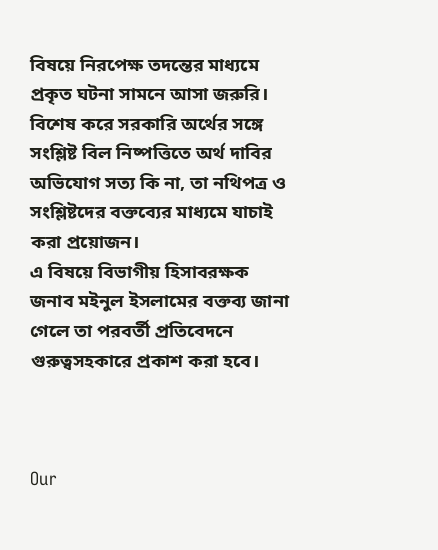বিষয়ে নিরপেক্ষ তদন্তের মাধ্যমে প্রকৃত ঘটনা সামনে আসা জরুরি। বিশেষ করে সরকারি অর্থের সঙ্গে সংশ্লিষ্ট বিল নিষ্পত্তিতে অর্থ দাবির অভিযোগ সত্য কি না, তা নথিপত্র ও সংশ্লিষ্টদের বক্তব্যের মাধ্যমে যাচাই করা প্রয়োজন।
এ বিষয়ে বিভাগীয় হিসাবরক্ষক জনাব মইনুল ইসলামের বক্তব্য জানা গেলে তা পরবর্তী প্রতিবেদনে গুরুত্বসহকারে প্রকাশ করা হবে।



Our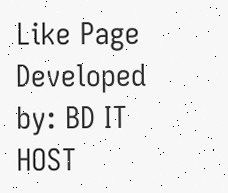Like Page
Developed by: BD IT HOST